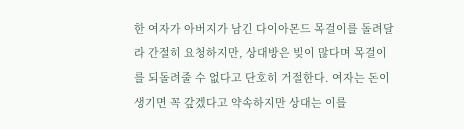한 여자가 아버지가 남긴 다이아몬드 목걸이를 돌려달라 간절히 요청하지만, 상대방은 빚이 많다며 목걸이를 되돌려줄 수 없다고 단호히 거절한다. 여자는 돈이 생기면 꼭 갚겠다고 약속하지만 상대는 이를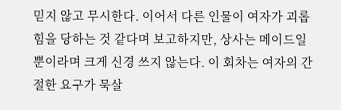믿지 않고 무시한다. 이어서 다른 인물이 여자가 괴롭힘을 당하는 것 같다며 보고하지만, 상사는 메이드일 뿐이라며 크게 신경 쓰지 않는다. 이 회차는 여자의 간절한 요구가 묵살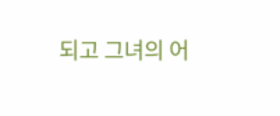되고 그녀의 어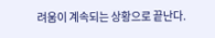려움이 계속되는 상황으로 끝난다.